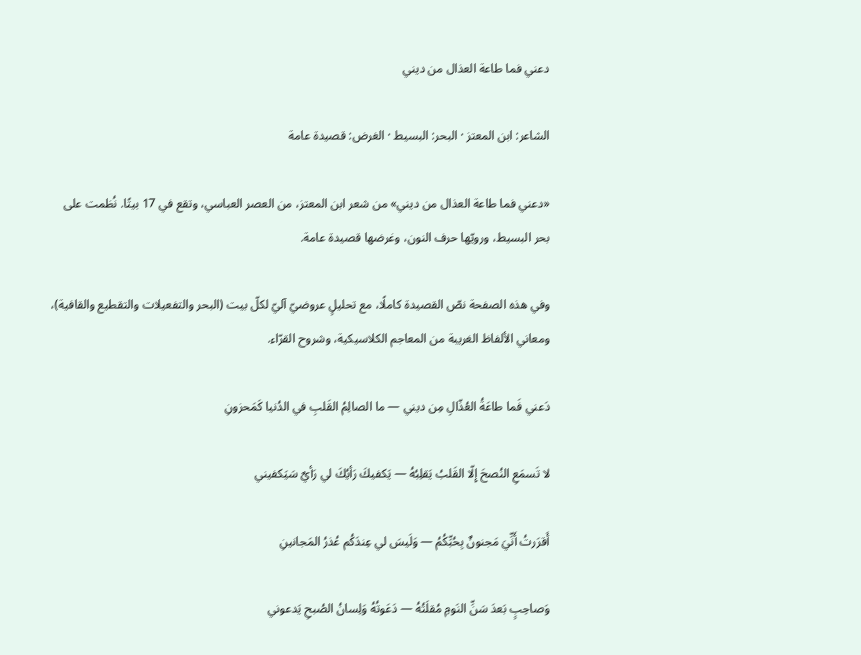دعني فما طاعة العذال من ديني

الشاعر: ابن المعتز · البحر: البسيط · الغرض: قصيدة عامة

«دعني فما طاعة العذال من ديني» من شعر ابن المعتز، من العصر العباسي، وتقع في 17 بيتًا. نُظمت على بحر البسيط، ورويّها حرف النون، وغرضها قصيدة عامة.

وفي هذه الصفحة نصّ القصيدة كاملًا، مع تحليلٍ عروضيّ آليّ لكلّ بيت (البحر والتفعيلات والتقطيع والقافية)، ومعاني الألفاظ الغريبة من المعاجم الكلاسيكية، وشروح القرّاء.

دَعني فَما طاعَةُ العُذّالِ مِن ديني — ما الصالِمُ القَلبِ في الدُنيا كَمَحزونِ

لا تَسمَعِ النُصحَ إِلّا القَلبُ يَقلِبُهُ — يَكفيكَ رَأيُكَ لي رَأيٌ سَيَكفيني

أَقرَرتُ أَنِّيَ مَجنونٌ بِحُبِّكُمُ — وَلَيسَ لي عِندَكُم عُذرُ المَجانينِ

وَصاحِبٍ بَعدَ سَنِّ النَومِ مُقلَتُهُ — دَعَوتُهُ وَلِسانُ الصُبحِ يَدعوني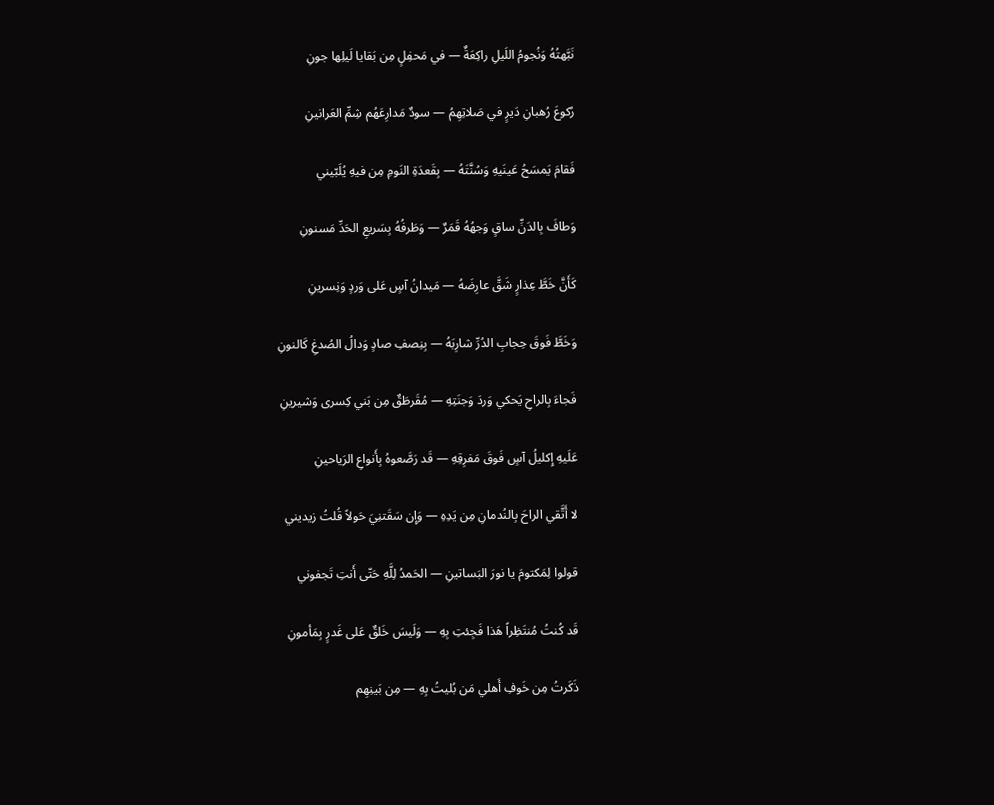نَبَّهتُهُ وَنُجومُ اللَيلِ راكِعَةٌ — في مَحفِلٍ مِن بَقايا لَيلِها جونِ

رُكوعَ رُهبانِ دَيرٍ في صَلاتِهِمُ — سودٌ مَدارِعَهُم شِمِّ العَرانينِ

فَقامَ يَمسَحُ عَينَيهِ وَسُنَّتَهُ — بِقَعدَةِ النَومِ مِن فيهِ يُلَبّيني

وَطافَ بِالدَنِّ ساقٍ وَجهُهُ قَمَرٌ — وَطَرفُهُ بِسَريعِ الحَدِّ مَسنونِ

كَأَنَّ خَطَّ عِذارٍ شَقَّ عارِضَهُ — مَيدانُ آسٍ عَلى وَردٍ وَنِسرينِ

وَخَطَّ فَوقَ حِجابِ الدُرِّ شارِبَهُ — بِنِصفِ صادٍ وَدالُ الصُدغِ كَالنونِ

فَجاءَ بِالراحِ يَحكي وَردَ وَجنَتِهِ — مُقَرطَقٌ مِن بَني كِسرى وَشيرينِ

عَلَيهِ إِكليلُ آسٍ فَوقَ مَفرِقِهِ — قَد رَصَّعوهُ بِأَنواعِ الرَياحينِ

لا أَتَّقي الراحَ بِالنُدمانِ مِن يَدِهِ — وَإِن سَقَتنِيَ حَولاً قُلتُ زيديني

قولوا لِمَكتومَ يا نورَ البَساتينِ — الحَمدُ لِلَّهِ حَتّى أَنتِ تَجفوني

قَد كُنتُ مُنتَظِراً هَذا فَجِئتِ بِهِ — وَلَيسَ خَلقٌ عَلى غَدرٍ بِمَأمونِ

ذَكَرتُ مِن خَوفِ أَهلي مَن بُليتُ بِهِ — مِن بَينِهِم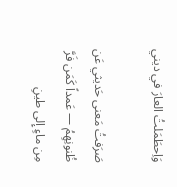وَاِحطَمَلتُ العارَ في ديني

صَرَفتُ مَعنى حَديثي عَن ظُنونِهِمُ — عَمداً كَمَن فَرَّ مِن ماءٍ إِلى طينِ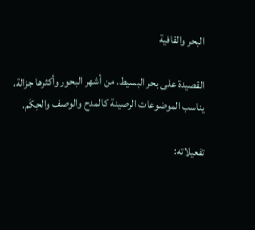البحر والقافية

القصيدة على بحر البسيط. من أشهر البحور وأكثرها جزالة، يناسب الموضوعات الرصينة كالمدح والوصف والحِكَم.

تفعيلاته: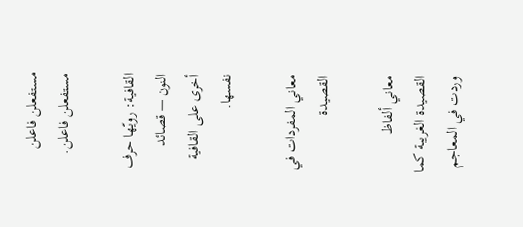مستفعلن فاعلن مستفعلن فاعلن.

القافية: رويّها حرف النون — قصائد أخرى على القافية نفسها.

معاني المفردات في القصيدة

معاني ألفاظ القصيدة الغريبة كما وردت في المعاجم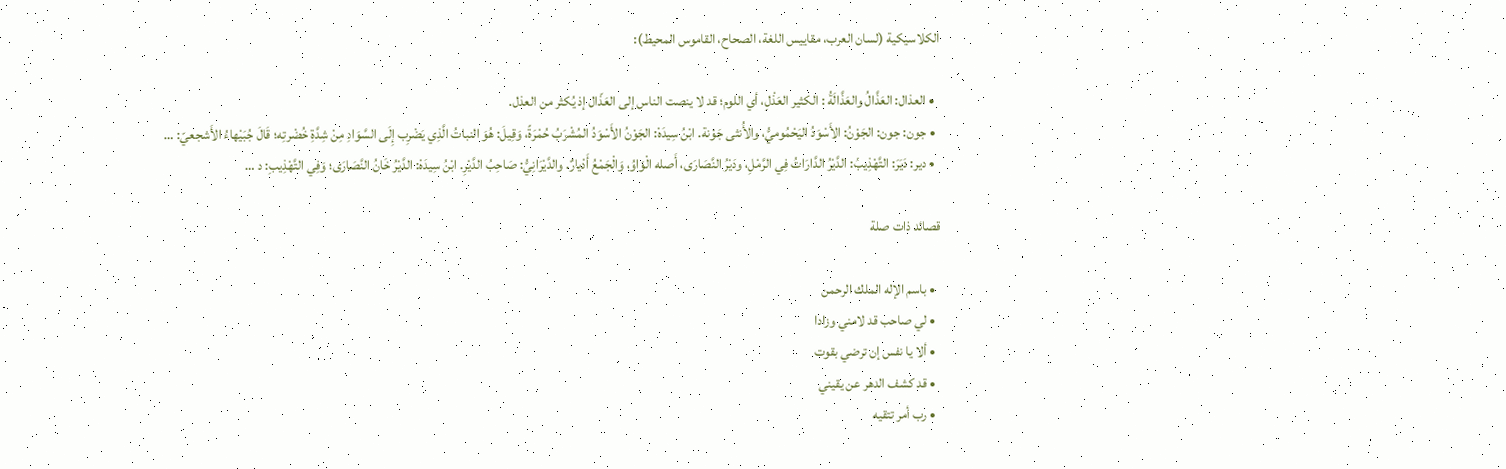الكلاسيكية (لسان العرب، مقاييس اللغة، الصحاح، القاموس المحيط):

  • العذال: العَذَّالُ والعَذَّالَةُ : الكثير العَذْلِ، أي اللوم؛ قد لا ينصت الناس إلى العَذّال إذ يُكثر من العذل.
  • جون: جون: الجَوْنُ: الأَسْوَدُ اليَحْمُوميُّ، والأُنثى جَوْنة. ابْنُ سِيدَهْ: الجَوْنُ الأَسْوَدُ المُشْرَبُ حُمْرَةً، وَقِيلَ: هُوَ النباتُ الَّذِي يَضْرِب إِلَى السَّوَادِ مِنْ شِدَّةِ خُضْرتِه؛ قَالَ جُبَيْهاءُ الأَشجعيّ: …
  • دير: دَيَرَ: التَّهْذِيبُ: الدَّيْرُ الدَّارَاتُ فِي الرَّمْلِ، ودَيْرُ النَّصَارَى، أَصله الْوَاوُ، وَالْجَمْعُ أَدْيارٌ. والدَّيْرَانِيُّ: صَاحِبُ الدَّيْرِ. ابْنُ سِيدَهْ: الدَّيْرُ خَانُ النَّصَارَى؛ وَفِي التَّهْذِيبِ: د …

قصائد ذات صلة

  • باسم الإله الملك الرحمن
  • لي صاحب قد لامني وزادا
  • ألا يا نفس إن ترضي بقوت
  • قد كشف الدهر عن يقيني
  • رب أمر تتقيه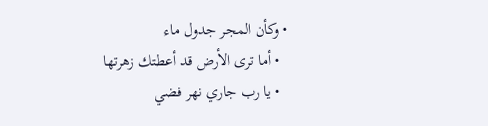• وكأن المجر جدول ماء
  • أما ترى الأرض قد أعطتك زهرتها
  • يا رب جاري نهر فضي